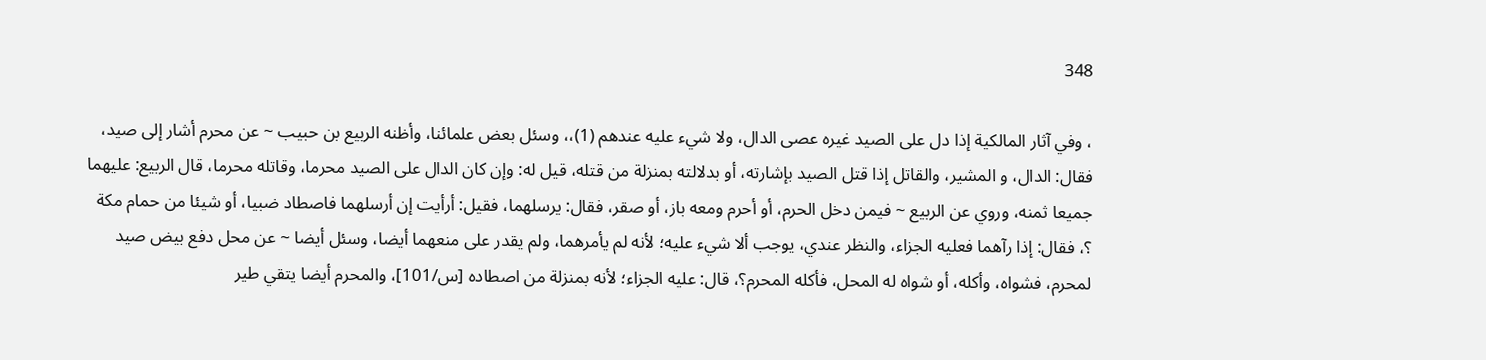348

، وفي آثار المالكية إذا دل على الصيد غيره عصى الدال، ولا شيء عليه عندهم (1)،، وسئل بعض علمائنا، وأظنه الربيع بن حبيب ~ عن محرم أشار إلى صيد، فقال: الدال، و المشير، والقاتل إذا قتل الصيد بإشارته، أو بدلالته بمنزلة من قتله، قيل له: وإن كان الدال على الصيد محرما، وقاتله محرما، قال الربيع: عليهما جميعا ثمنه، وروي عن الربيع ~ فيمن دخل الحرم، أو أحرم ومعه باز، أو صقر، فقال: يرسلهما، فقيل: أرأيت إن أرسلهما فاصطاد ضبيا، أو شيئا من حمام مكة ؟، فقال: إذا رآهما فعليه الجزاء، والنظر عندي، يوجب ألا شيء عليه؛ لأنه لم يأمرهما، ولم يقدر على منعهما أيضا، وسئل أيضا ~ عن محل دفع بيض صيد لمحرم، فشواه، وأكله، أو شواه له المحل، فأكله المحرم؟، قال: عليه الجزاء؛ لأنه بمنزلة من اصطاده [س/101]، والمحرم أيضا يتقي طير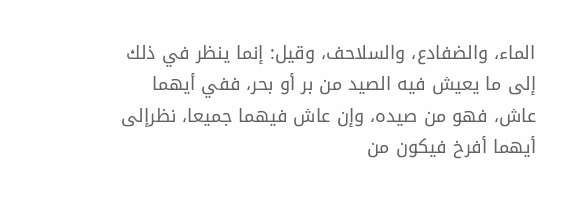الماء، والضفادع، والسلاحف، وقيل: إنما ينظر في ذلك إلى ما يعيش فيه الصيد من بر أو بحر، ففي أيهما عاش، فهو من صيده، وإن عاش فيهما جميعا، نظرإلى أيهما أفرخ فيكون من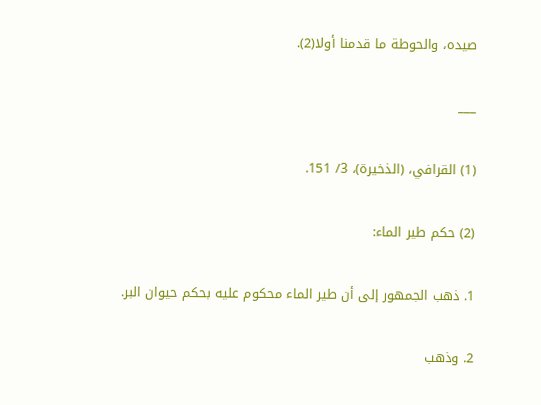صيده، والحوطة ما قدمنا أولا(2).

___

(1) القرافي، (الذخيرة)، 3/ 151.

(2) حكم طير الماء:

1. ذهب الجمهور إلى أن طير الماء محكوم عليه بحكم حيوان البر.

2. وذهب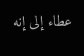عطاء إلى إنه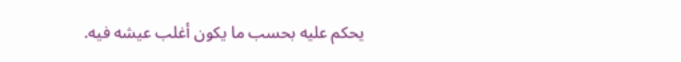يحكم عليه بحسب ما يكون أغلب عيشه فيه.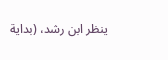ينظر ابن رشد، (بداية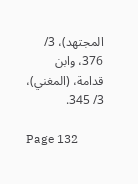المجتهد)، 3/ 376، وابن قدامة، (المغني)، 3/ 345.

Page 132